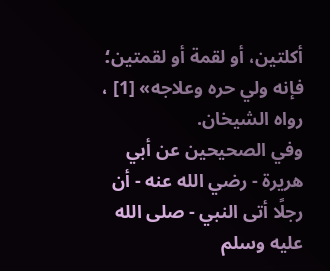أكلتين، أو لقمة أو لقمتين؛ فإنه ولي حره وعلاجه» [1] ، رواه الشيخان.
وفي الصحيحين عن أبي هريرة - رضي الله عنه - أن رجلًا أتى النبي - صلى الله عليه وسلم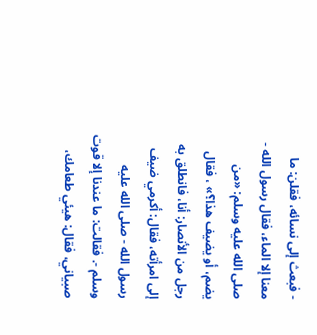- فبعث إلى نسائه، فقلن: ما معنا إلا الماء، فقال رسول الله - صلى الله عليه وسلم: «من يضم، أو يضيف هذا؟» ، فقال رجل من الأنصار: أنا، فانطلق به إلى امرأته، فقال: أكرمي ضيف رسول الله - صلى الله عليه وسلم -. فقالت: ما عندنا إلا قوت صبياني، فقال: هيئي طعامك،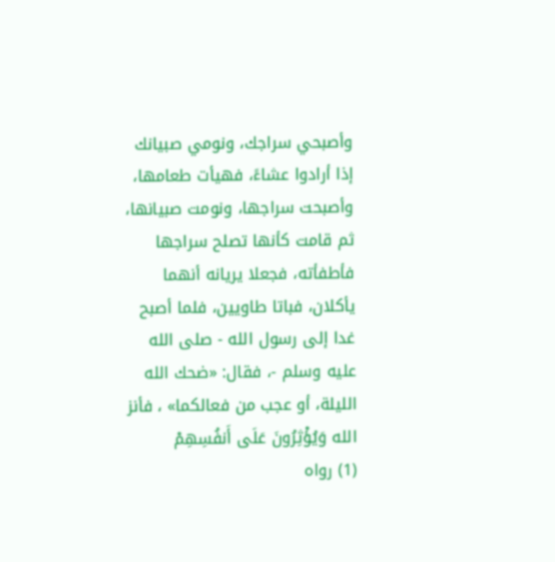وأصبحي سراجك، ونومي صبيانك إذا أرادوا عشاءً، فهيأت طعامها، وأصبحت سراجها، ونومت صبيانها، ثم قامت كأنها تصلح سراجها فأطفأته، فجعلا يريانه أنهما يأكلان، فباتا طاويين، فلما أصبح غدا إلى رسول الله - صلى الله عليه وسلم -، فقال: «ضحك الله الليلة، أو عجب من فعالكما» ، فأنز الله وَيُؤْثِرُونَ عَلَى أَنفُسِهِمْ
(1) رواه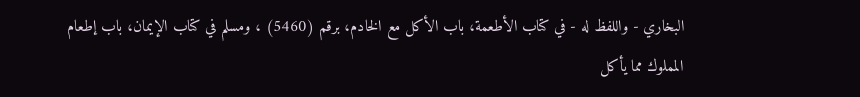البخاري - واللفظ له - في كتاب الأطعمة، باب الأكل مع الخادم، برقم (5460) ، ومسلم في كتاب الإيمان، باب إطعام المملوك مما يأكل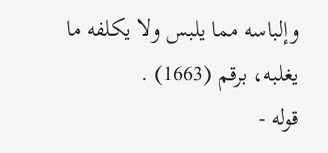وإلباسه مما يلبس ولا يكلفه ما يغلبه، برقم (1663) .
قوله -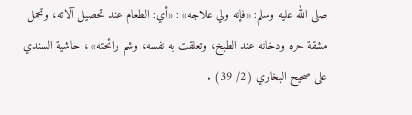صلى الله عليه وسلم: «فإنه ولي علاجه» : «أي: الطعام عند تحصيل آلاته، وتحمل مشقة حره ودخانه عند الطبخ، وتعلقت به نفسه، وشم رائحته» ، حاشية السندي على صحيح البخاري (2/ 39) .